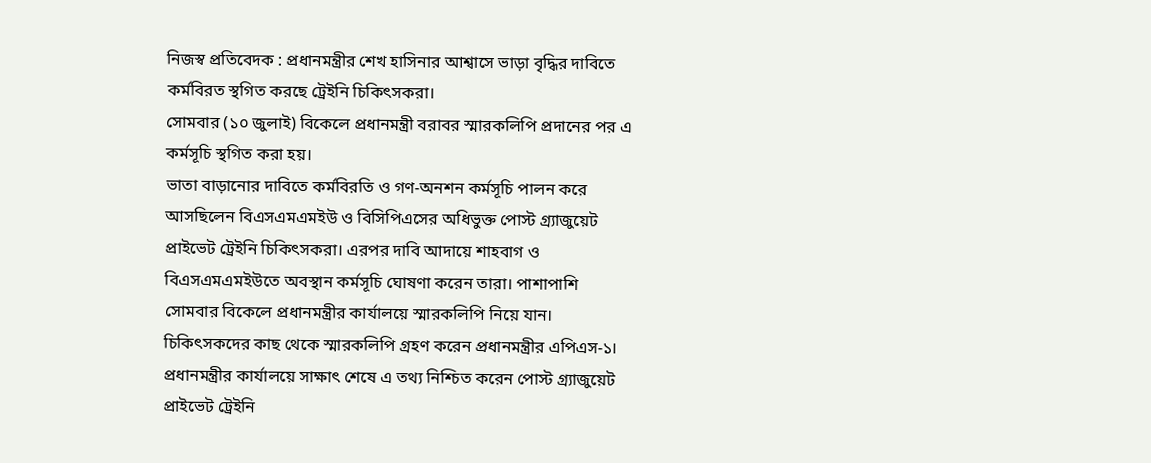নিজস্ব প্রতিবেদক : প্রধানমন্ত্রীর শেখ হাসিনার আশ্বাসে ভাড়া বৃদ্ধির দাবিতে কর্মবিরত স্থগিত করছে ট্রেইনি চিকিৎসকরা।
সোমবার (১০ জুলাই) বিকেলে প্রধানমন্ত্রী বরাবর স্মারকলিপি প্রদানের পর এ কর্মসূচি স্থগিত করা হয়।
ভাতা বাড়ানোর দাবিতে কর্মবিরতি ও গণ-অনশন কর্মসূচি পালন করে আসছিলেন বিএসএমএমইউ ও বিসিপিএসের অধিভুক্ত পোস্ট গ্র্যাজুয়েট প্রাইভেট ট্রেইনি চিকিৎসকরা। এরপর দাবি আদায়ে শাহবাগ ও বিএসএমএমইউতে অবস্থান কর্মসূচি ঘোষণা করেন তারা। পাশাপাশি সোমবার বিকেলে প্রধানমন্ত্রীর কার্যালয়ে স্মারকলিপি নিয়ে যান।
চিকিৎসকদের কাছ থেকে স্মারকলিপি গ্রহণ করেন প্রধানমন্ত্রীর এপিএস-১। প্রধানমন্ত্রীর কার্যালয়ে সাক্ষাৎ শেষে এ তথ্য নিশ্চিত করেন পোস্ট গ্র্যাজুয়েট প্রাইভেট ট্রেইনি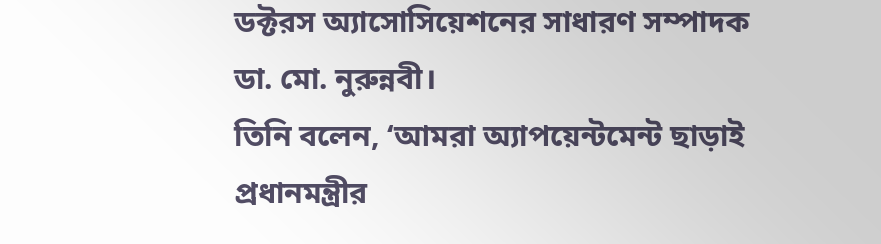ডক্টরস অ্যাসোসিয়েশনের সাধারণ সম্পাদক ডা. মো. নুরুন্নবী।
তিনি বলেন, ‘আমরা অ্যাপয়েন্টমেন্ট ছাড়াই প্রধানমন্ত্রীর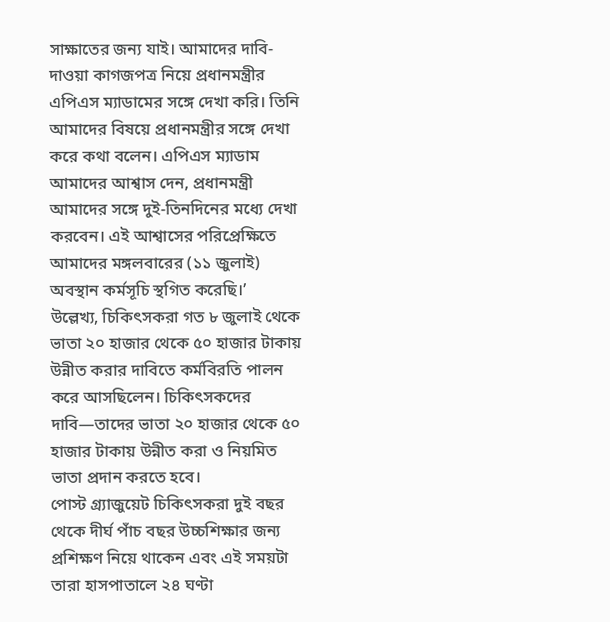সাক্ষাতের জন্য যাই। আমাদের দাবি-দাওয়া কাগজপত্র নিয়ে প্রধানমন্ত্রীর এপিএস ম্যাডামের সঙ্গে দেখা করি। তিনি আমাদের বিষয়ে প্রধানমন্ত্রীর সঙ্গে দেখা করে কথা বলেন। এপিএস ম্যাডাম আমাদের আশ্বাস দেন, প্রধানমন্ত্রী আমাদের সঙ্গে দুই-তিনদিনের মধ্যে দেখা করবেন। এই আশ্বাসের পরিপ্রেক্ষিতে আমাদের মঙ্গলবারের (১১ জুলাই) অবস্থান কর্মসূচি স্থগিত করেছি।’
উল্লেখ্য, চিকিৎসকরা গত ৮ জুলাই থেকে ভাতা ২০ হাজার থেকে ৫০ হাজার টাকায় উন্নীত করার দাবিতে কর্মবিরতি পালন করে আসছিলেন। চিকিৎসকদের দাবি—তাদের ভাতা ২০ হাজার থেকে ৫০ হাজার টাকায় উন্নীত করা ও নিয়মিত ভাতা প্রদান করতে হবে।
পোস্ট গ্র্যাজুয়েট চিকিৎসকরা দুই বছর থেকে দীর্ঘ পাঁচ বছর উচ্চশিক্ষার জন্য প্রশিক্ষণ নিয়ে থাকেন এবং এই সময়টা তারা হাসপাতালে ২৪ ঘণ্টা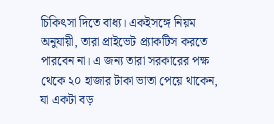চিকিৎসা দিতে বাধ্য। একইসঙ্গে নিয়ম অনুযায়ী, তারা প্রাইভেট প্র্যাকটিস করতে পারবেন না। এ জন্য তারা সরকারের পক্ষ থেকে ২০ হাজার টাকা ভাতা পেয়ে থাকেন, যা একটা বড়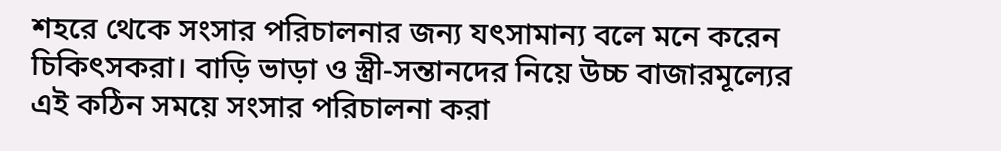শহরে থেকে সংসার পরিচালনার জন্য যৎসামান্য বলে মনে করেন চিকিৎসকরা। বাড়ি ভাড়া ও স্ত্রী-সন্তানদের নিয়ে উচ্চ বাজারমূল্যের এই কঠিন সময়ে সংসার পরিচালনা করা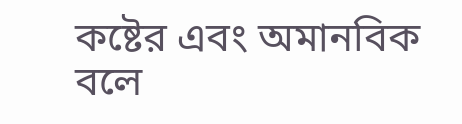কষ্টের এবং অমানবিক বলে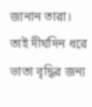জানান তারা। তাই দীর্ঘদিন ধরে ভাতা বৃদ্ধির জন্য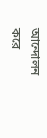আন্দোলন করে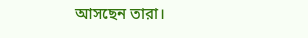আসছেন তারা।